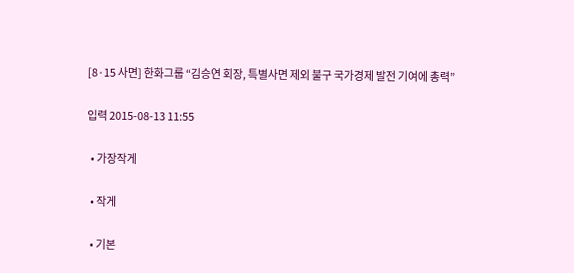[8·15 사면] 한화그룹 “김승연 회장, 특별사면 제외 불구 국가경제 발전 기여에 총력”

입력 2015-08-13 11:55

  • 가장작게

  • 작게

  • 기본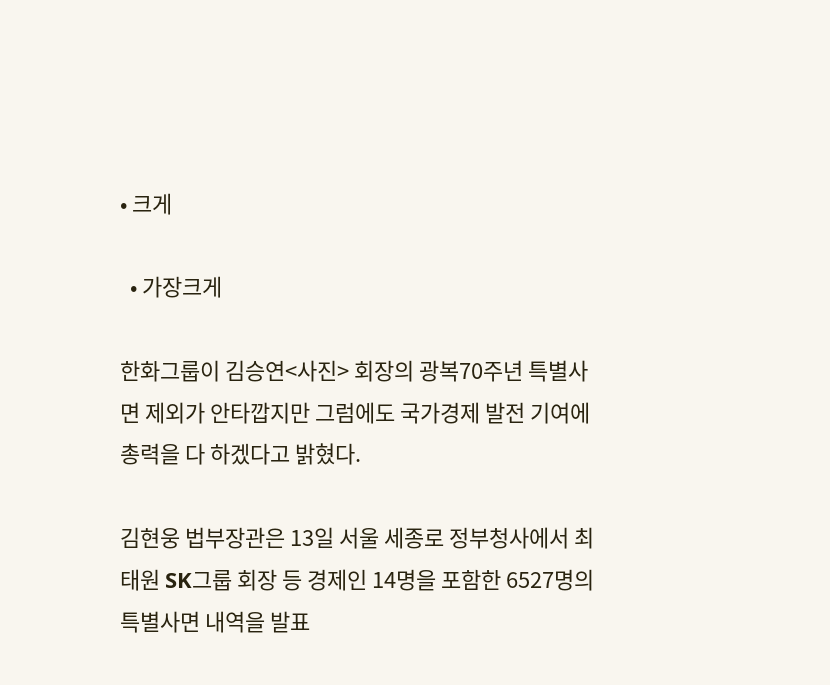• 크게

  • 가장크게

한화그룹이 김승연<사진> 회장의 광복70주년 특별사면 제외가 안타깝지만 그럼에도 국가경제 발전 기여에 총력을 다 하겠다고 밝혔다.

김현웅 법부장관은 13일 서울 세종로 정부청사에서 최태원 SK그룹 회장 등 경제인 14명을 포함한 6527명의 특별사면 내역을 발표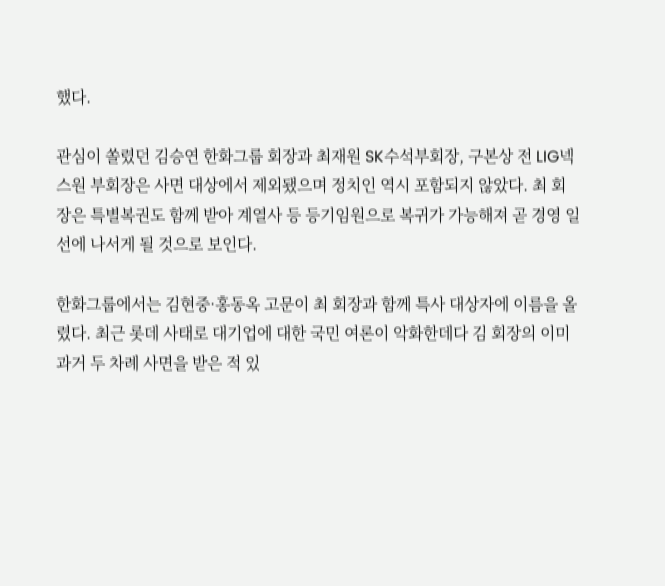했다.

관심이 쏠렸던 김승연 한화그룹 회장과 최재원 SK수석부회장, 구본상 전 LIG넥스원 부회장은 사면 대상에서 제외됐으며 정치인 역시 포함되지 않았다. 최 회장은 특별복권도 함께 받아 계열사 등 등기임원으로 복귀가 가능해져 곧 경영 일선에 나서게 될 것으로 보인다.

한화그룹에서는 김현중·홍동옥 고문이 최 회장과 함께 특사 대상자에 이름을 올렸다. 최근 롯데 사태로 대기업에 대한 국민 여론이 악화한데다 김 회장의 이미 과거 두 차례 사면을 받은 적 있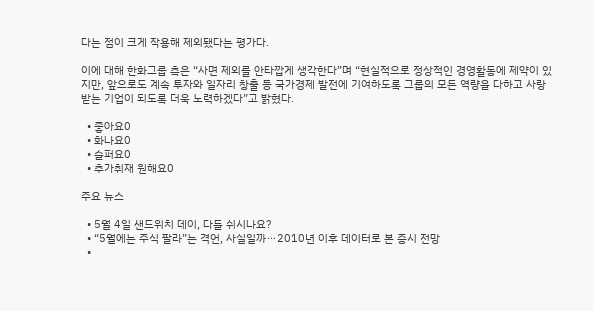다는 점이 크게 작용해 제외됐다는 평가다.

이에 대해 한화그룹 측은 “사면 제외를 안타깝게 생각한다”며 “현실적으로 정상적인 경영활동에 제약이 있지만, 앞으로도 계속 투자와 일자리 창출 등 국가경제 발전에 기여하도록 그룹의 모든 역량을 다하고 사랑 받는 기업이 되도록 더욱 노력하겠다”고 밝혔다.

  • 좋아요0
  • 화나요0
  • 슬퍼요0
  • 추가취재 원해요0

주요 뉴스

  • 5월 4일 샌드위치 데이, 다들 쉬시나요?
  • “5월에는 주식 팔라”는 격언, 사실일까⋯2010년 이후 데이터로 본 증시 전망
  •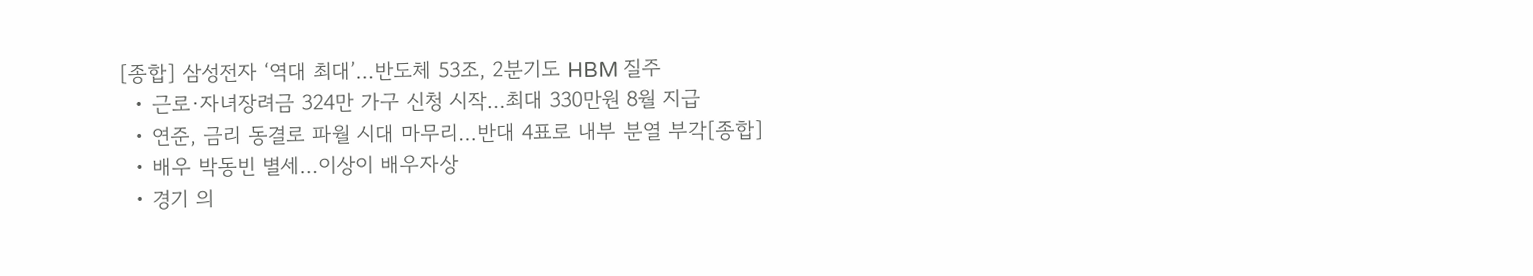[종합] 삼성전자 ‘역대 최대’…반도체 53조, 2분기도 HBM 질주
  • 근로·자녀장려금 324만 가구 신청 시작…최대 330만원 8월 지급
  • 연준, 금리 동결로 파월 시대 마무리…반대 4표로 내부 분열 부각[종합]
  • 배우 박동빈 별세…이상이 배우자상
  • 경기 의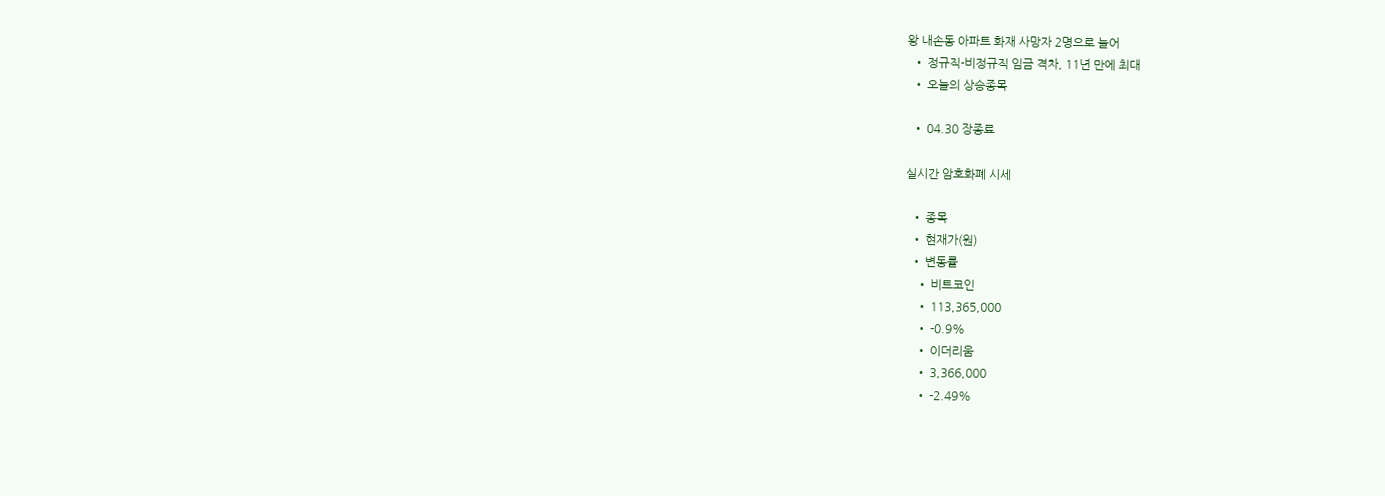왕 내손동 아파트 화재 사망자 2명으로 늘어
  • 정규직-비정규직 임금 격차, 11년 만에 최대
  • 오늘의 상승종목

  • 04.30 장종료

실시간 암호화폐 시세

  • 종목
  • 현재가(원)
  • 변동률
    • 비트코인
    • 113,365,000
    • -0.9%
    • 이더리움
    • 3,366,000
    • -2.49%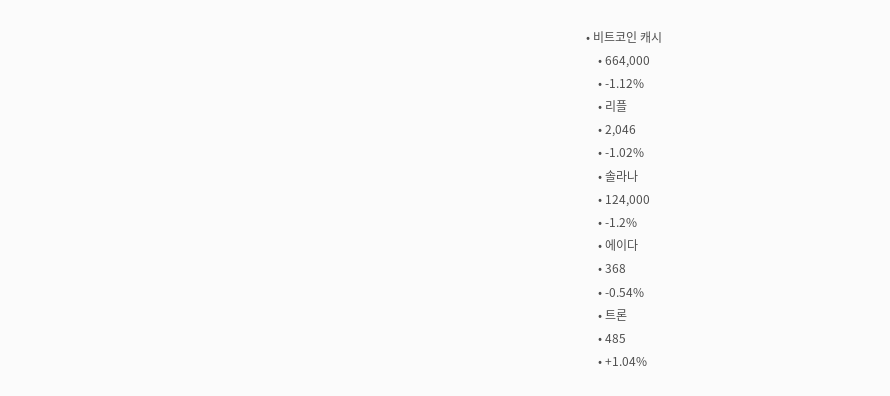• 비트코인 캐시
    • 664,000
    • -1.12%
    • 리플
    • 2,046
    • -1.02%
    • 솔라나
    • 124,000
    • -1.2%
    • 에이다
    • 368
    • -0.54%
    • 트론
    • 485
    • +1.04%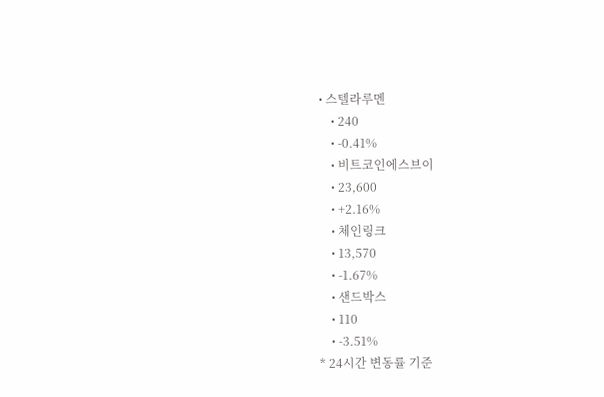• 스텔라루멘
    • 240
    • -0.41%
    • 비트코인에스브이
    • 23,600
    • +2.16%
    • 체인링크
    • 13,570
    • -1.67%
    • 샌드박스
    • 110
    • -3.51%
* 24시간 변동률 기준